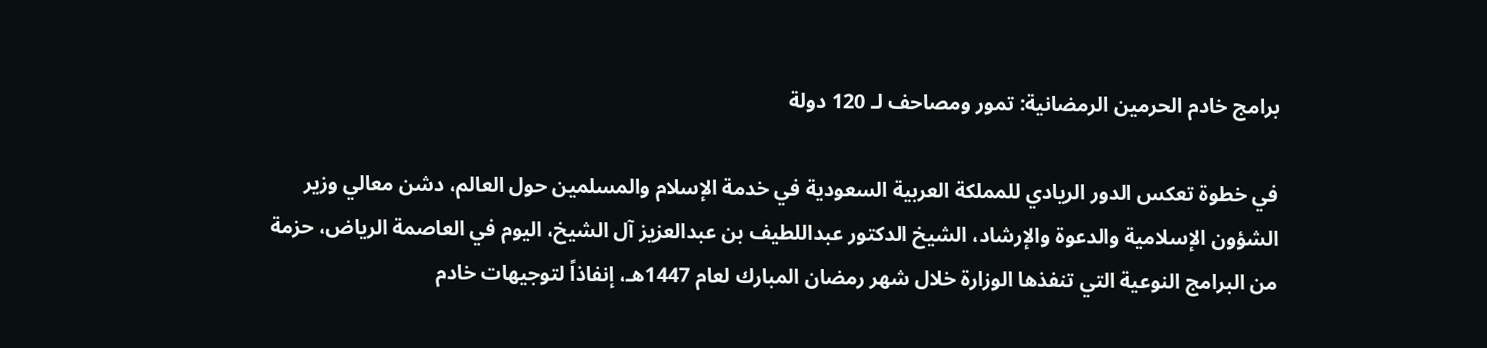برامج خادم الحرمين الرمضانية: تمور ومصاحف لـ 120 دولة

في خطوة تعكس الدور الريادي للمملكة العربية السعودية في خدمة الإسلام والمسلمين حول العالم، دشن معالي وزير الشؤون الإسلامية والدعوة والإرشاد، الشيخ الدكتور عبداللطيف بن عبدالعزيز آل الشيخ، اليوم في العاصمة الرياض، حزمة من البرامج النوعية التي تنفذها الوزارة خلال شهر رمضان المبارك لعام 1447هـ، إنفاذاً لتوجيهات خادم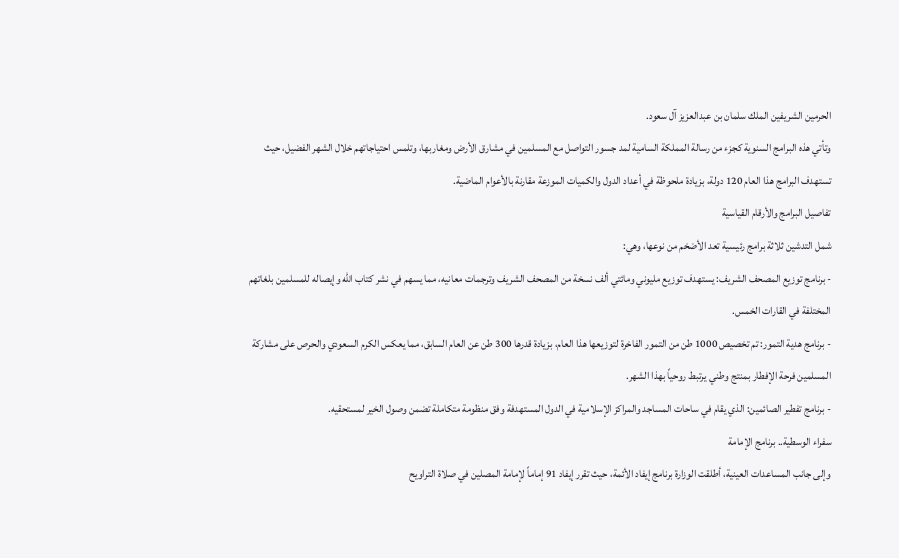الحرمين الشريفين الملك سلمان بن عبدالعزيز آل سعود.
وتأتي هذه البرامج السنوية كجزء من رسالة المملكة السامية لمد جسور التواصل مع المسلمين في مشارق الأرض ومغاربها، وتلمس احتياجاتهم خلال الشهر الفضيل، حيث تستهدف البرامج هذا العام 120 دولة، بزيادة ملحوظة في أعداد الدول والكميات الموزعة مقارنة بالأعوام الماضية.
تفاصيل البرامج والأرقام القياسية
شمل التدشين ثلاثة برامج رئيسية تعد الأضخم من نوعها، وهي:
- برنامج توزيع المصحف الشريف: يستهدف توزيع مليوني ومائتي ألف نسخة من المصحف الشريف وترجمات معانيه، مما يسهم في نشر كتاب الله وإيصاله للمسلمين بلغاتهم المختلفة في القارات الخمس.
- برنامج هدية التمور: تم تخصيص 1000 طن من التمور الفاخرة لتوزيعها هذا العام، بزيادة قدرها 300 طن عن العام السابق، مما يعكس الكرم السعودي والحرص على مشاركة المسلمين فرحة الإفطار بمنتج وطني يرتبط روحياً بهذا الشهر.
- برنامج تفطير الصائمين: الذي يقام في ساحات المساجد والمراكز الإسلامية في الدول المستهدفة وفق منظومة متكاملة تضمن وصول الخير لمستحقيه.
سفراء الوسطية.. برنامج الإمامة
وإلى جانب المساعدات العينية، أطلقت الوزارة برنامج إيفاد الأئمة، حيث تقرر إيفاد 91 إماماً لإمامة المصلين في صلاة التراويح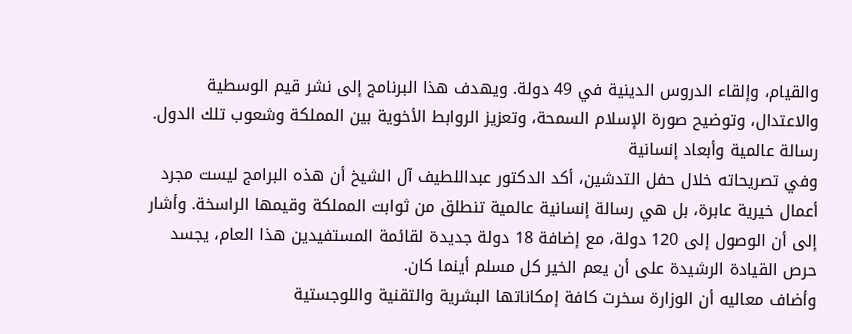والقيام، وإلقاء الدروس الدينية في 49 دولة. ويهدف هذا البرنامج إلى نشر قيم الوسطية والاعتدال، وتوضيح صورة الإسلام السمحة، وتعزيز الروابط الأخوية بين المملكة وشعوب تلك الدول.
رسالة عالمية وأبعاد إنسانية
وفي تصريحاته خلال حفل التدشين، أكد الدكتور عبداللطيف آل الشيخ أن هذه البرامج ليست مجرد أعمال خيرية عابرة، بل هي رسالة إنسانية عالمية تنطلق من ثوابت المملكة وقيمها الراسخة. وأشار إلى أن الوصول إلى 120 دولة، مع إضافة 18 دولة جديدة لقائمة المستفيدين هذا العام، يجسد حرص القيادة الرشيدة على أن يعم الخير كل مسلم أينما كان.
وأضاف معاليه أن الوزارة سخرت كافة إمكاناتها البشرية والتقنية واللوجستية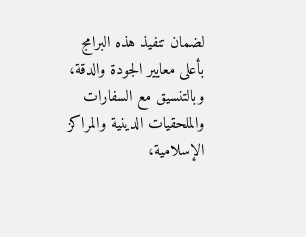لضمان تنفيذ هذه البرامج بأعلى معايير الجودة والدقة، وبالتنسيق مع السفارات والملحقيات الدينية والمراكز الإسلامية،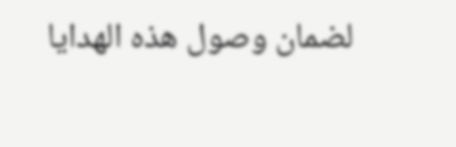لضمان وصول هذه الهدايا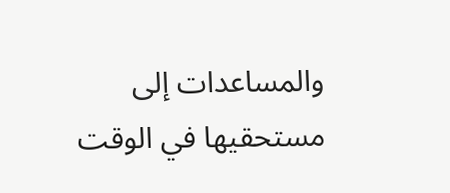والمساعدات إلى مستحقيها في الوقت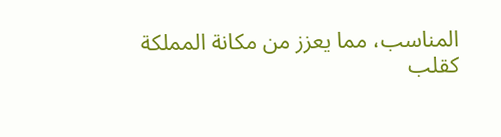المناسب، مما يعزز من مكانة المملكة كقلب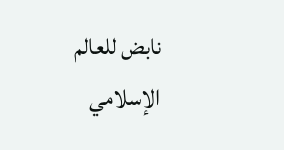نابض للعالم الإسلامي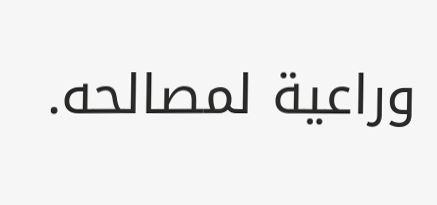وراعية لمصالحه.